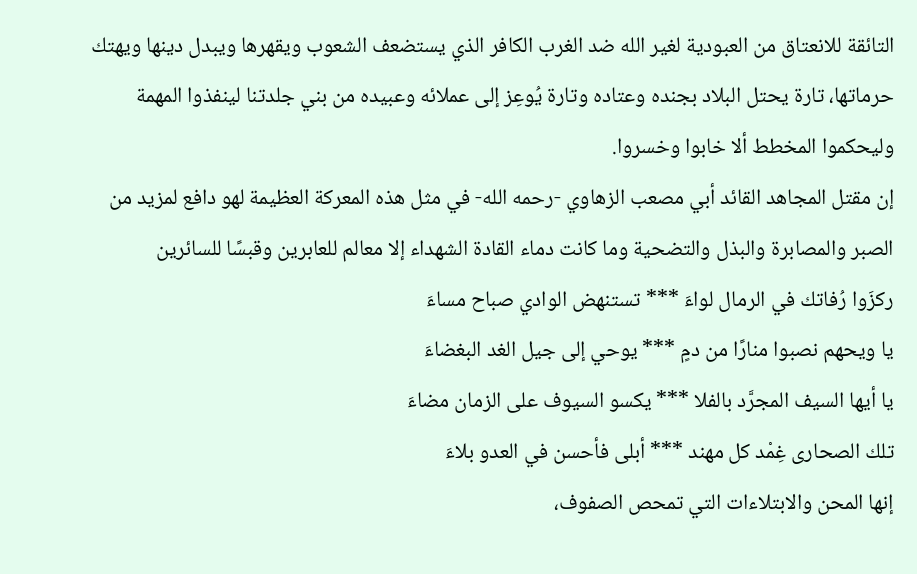التائقة للانعتاق من العبودية لغير الله ضد الغرب الكافر الذي يستضعف الشعوب ويقهرها ويبدل دينها ويهتك حرماتها، تارة يحتل البلاد بجنده وعتاده وتارة يُوعِز إلى عملائه وعبيده من بني جلدتنا لينفذوا المهمة وليحكموا المخطط ألا خابوا وخسروا.
إن مقتل المجاهد القائد أبي مصعب الزهاوي -رحمه الله- في مثل هذه المعركة العظيمة لهو دافع لمزيد من الصبر والمصابرة والبذل والتضحية وما كانت دماء القادة الشهداء إلا معالم للعابرين وقبسًا للسائرين
ركزَوا رُفاتك في الرمال لواءَ *** تستنهض الوادي صباح مساءَ
يا ويحهم نصبوا منارًا من دمٍ *** يوحي إلى جيل الغد البغضاءَ
يا أيها السيف المجرَّد بالفلا *** يكسو السيوف على الزمان مضاءَ
تلك الصحارى غِمْد كل مهند *** أبلى فأحسن في العدو بلاءَ
إنها المحن والابتلاءات التي تمحص الصفوف،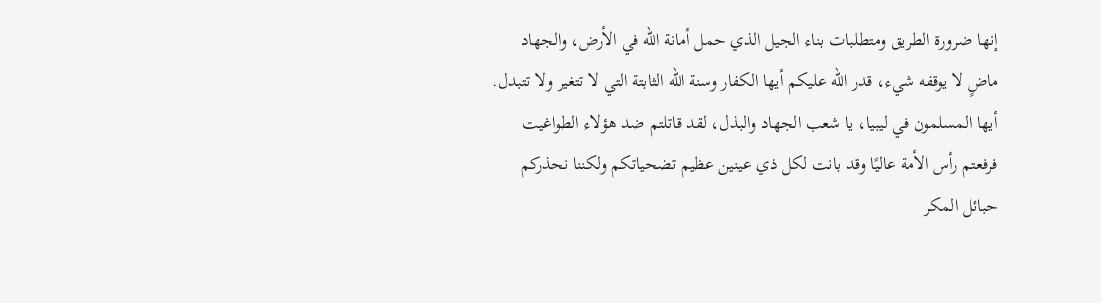إنها ضرورة الطريق ومتطلبات بناء الجيل الذي حمل أمانة الله في الأرض، والجهاد ماضٍ لا يوقفه شيء، قدر الله عليكم أيها الكفار وسنة الله الثابتة التي لا تتغير ولا تتبدل.
أيها المسلمون في ليبيا، يا شعب الجهاد والبذل، لقد قاتلتم ضد هؤلاء الطواغيت فرفعتم رأس الأمة عاليًا وقد بانت لكل ذي عينين عظيم تضحياتكم ولكننا نحذركم حبائل المكر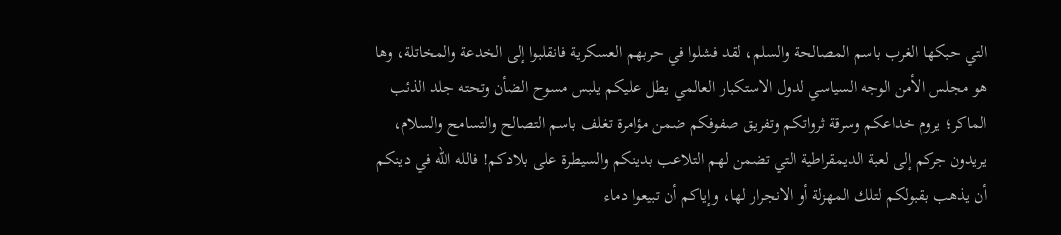التي حبكها الغرب باسم المصالحة والسلم، لقد فشلوا في حربهم العسكرية فانقلبوا إلى الخدعة والمخاتلة، وها هو مجلس الأمن الوجه السياسي لدول الاستكبار العالمي يطل عليكم يلبس مسوح الضأن وتحته جلد الذئب الماكر؛ يروم خداعكم وسرقة ثرواتكم وتفريق صفوفكم ضمن مؤامرة تغلف باسم التصالح والتسامح والسلام، يريدون جركم إلى لعبة الديمقراطية التي تضمن لهم التلاعب بدينكم والسيطرة على بلادكم! فالله الله في دينكم أن يذهب بقبولكم لتلك المهزلة أو الانجرار لها، وإياكم أن تبيعوا دماء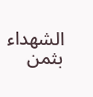الشهداء بثمن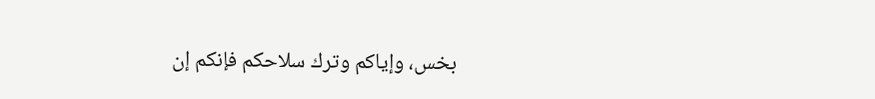بخس، وإياكم وترك سلاحكم فإنكم إن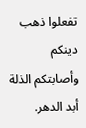تفعلوا ذهب دينكم وأصابتكم الذلة أبد الدهر.